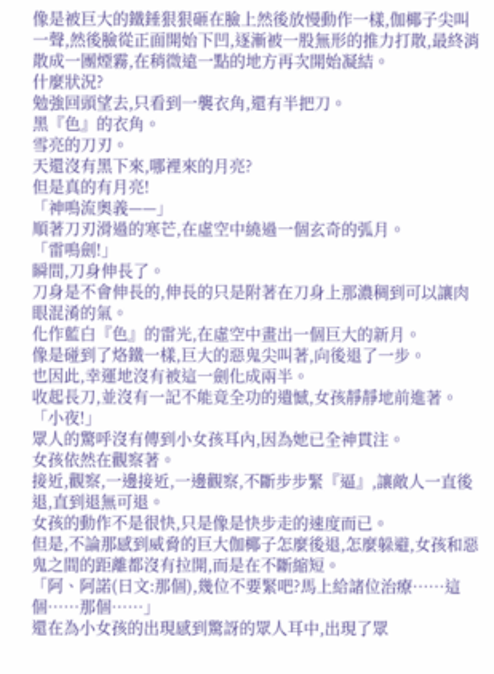像是被巨大的鐵錘狠狠砸在臉上然後放慢動作一樣,伽椰子尖叫一聲,然後臉從正面開始下凹,逐漸被一股無形的推力打散,最終消散成一團煙霧,在稍微遠一點的地方再次開始凝結。
什麼狀況?
勉強回頭望去,只看到一襲衣角,還有半把刀。
黑『色』的衣角。
雪亮的刀刃。
天還沒有黑下來,哪裡來的月亮?
但是真的有月亮!
「神鳴流奧義——」
順著刀刃滑過的寒芒,在虛空中繞過一個玄奇的弧月。
「雷鳴劍!」
瞬間,刀身伸長了。
刀身是不會伸長的,伸長的只是附著在刀身上那濃稠到可以讓肉眼混淆的氣。
化作藍白『色』的雷光,在虛空中畫出一個巨大的新月。
像是碰到了烙鐵一樣,巨大的惡鬼尖叫著,向後退了一步。
也因此,幸運地沒有被這一劍化成兩半。
收起長刀,並沒有一記不能竟全功的遺憾,女孩靜靜地前進著。
「小夜!」
眾人的驚呼沒有傳到小女孩耳內,因為她已全神貫注。
女孩依然在觀察著。
接近,觀察,一邊接近,一邊觀察,不斷步步緊『逼』,讓敵人一直後退,直到退無可退。
女孩的動作不是很快,只是像是快步走的速度而已。
但是,不論那感到威脅的巨大伽椰子怎麼後退,怎麼躲避,女孩和惡鬼之間的距離都沒有拉開,而是在不斷縮短。
「阿、阿諾(日文:那個),幾位不要緊吧?馬上給諸位治療……這個……那個……」
還在為小女孩的出現感到驚訝的眾人耳中,出現了眾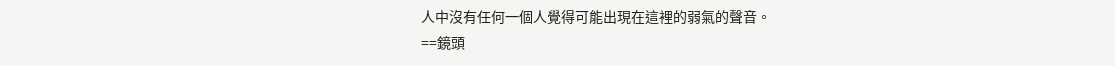人中沒有任何一個人覺得可能出現在這裡的弱氣的聲音。
==鏡頭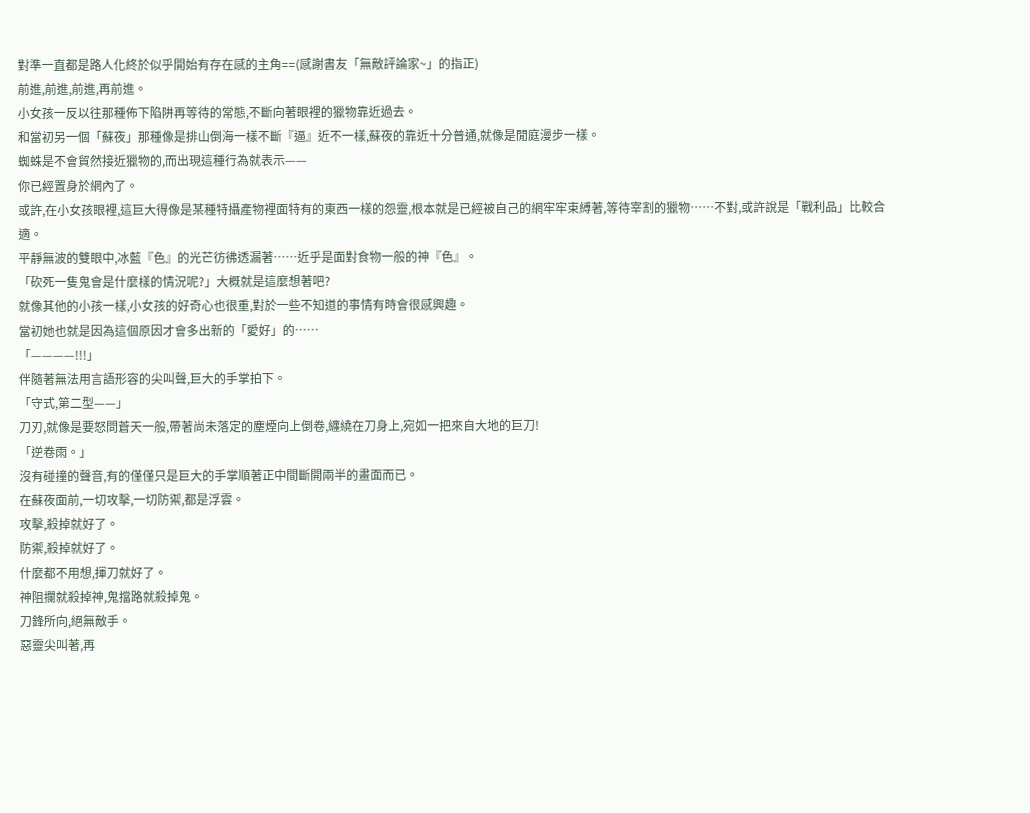對準一直都是路人化終於似乎開始有存在感的主角==(感謝書友「無敵評論家~」的指正)
前進,前進,前進,再前進。
小女孩一反以往那種佈下陷阱再等待的常態,不斷向著眼裡的獵物靠近過去。
和當初另一個「蘇夜」那種像是排山倒海一樣不斷『逼』近不一樣,蘇夜的靠近十分普通,就像是閒庭漫步一樣。
蜘蛛是不會貿然接近獵物的,而出現這種行為就表示——
你已經置身於網內了。
或許,在小女孩眼裡,這巨大得像是某種特攝產物裡面特有的東西一樣的怨靈,根本就是已經被自己的網牢牢束縛著,等待宰割的獵物……不對,或許說是「戰利品」比較合適。
平靜無波的雙眼中,冰藍『色』的光芒彷彿透漏著……近乎是面對食物一般的神『色』。
「砍死一隻鬼會是什麼樣的情況呢?」大概就是這麼想著吧?
就像其他的小孩一樣,小女孩的好奇心也很重,對於一些不知道的事情有時會很感興趣。
當初她也就是因為這個原因才會多出新的「愛好」的……
「————!!!」
伴隨著無法用言語形容的尖叫聲,巨大的手掌拍下。
「守式,第二型——」
刀刃,就像是要怒問蒼天一般,帶著尚未落定的塵煙向上倒卷,纏繞在刀身上,宛如一把來自大地的巨刀!
「逆卷雨。」
沒有碰撞的聲音,有的僅僅只是巨大的手掌順著正中間斷開兩半的畫面而已。
在蘇夜面前,一切攻擊,一切防禦,都是浮雲。
攻擊,殺掉就好了。
防禦,殺掉就好了。
什麼都不用想,揮刀就好了。
神阻攔就殺掉神,鬼擋路就殺掉鬼。
刀鋒所向,絕無敵手。
惡靈尖叫著,再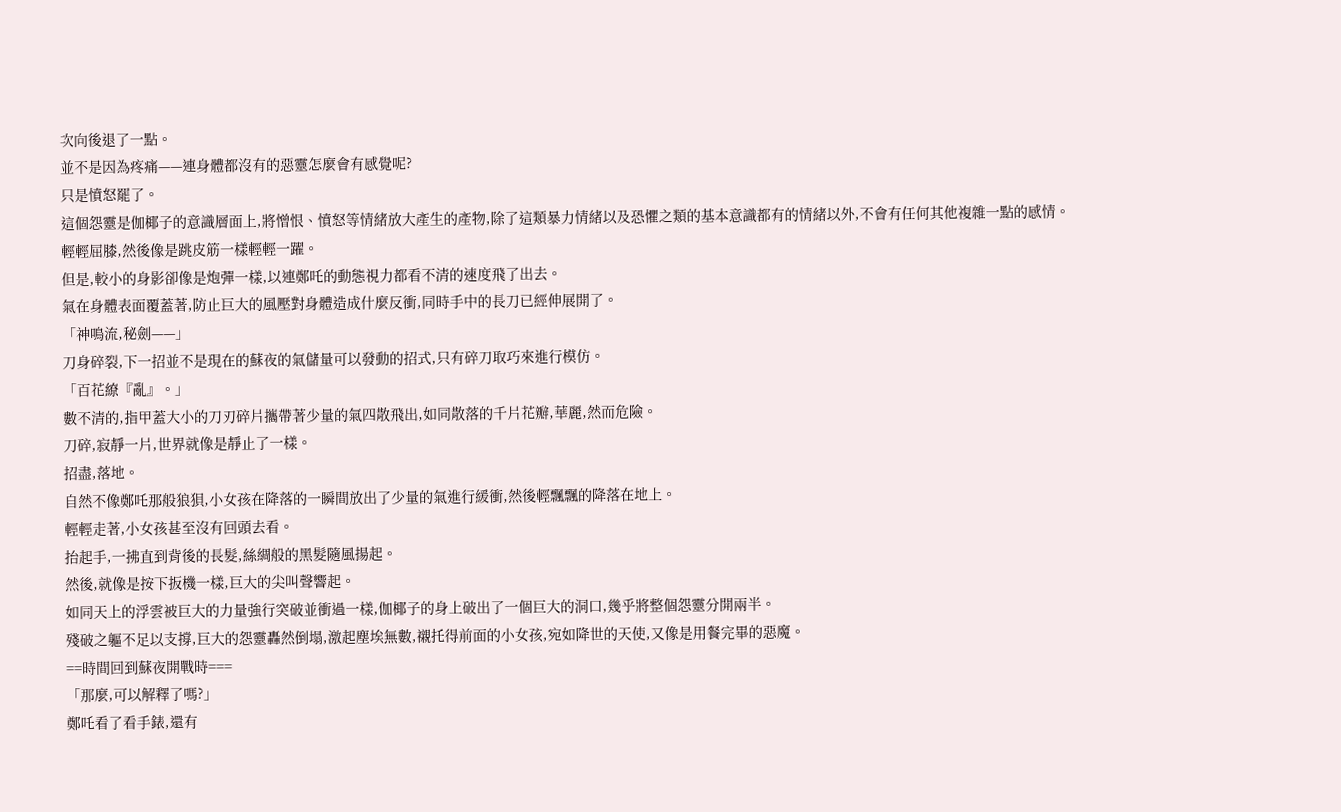次向後退了一點。
並不是因為疼痛——連身體都沒有的惡靈怎麼會有感覺呢?
只是憤怒罷了。
這個怨靈是伽椰子的意識層面上,將憎恨、憤怒等情緒放大產生的產物,除了這類暴力情緒以及恐懼之類的基本意識都有的情緒以外,不會有任何其他複雜一點的感情。
輕輕屈膝,然後像是跳皮筋一樣輕輕一躍。
但是,較小的身影卻像是炮彈一樣,以連鄭吒的動態視力都看不清的速度飛了出去。
氣在身體表面覆蓋著,防止巨大的風壓對身體造成什麼反衝,同時手中的長刀已經伸展開了。
「神鳴流,秘劍——」
刀身碎裂,下一招並不是現在的蘇夜的氣儲量可以發動的招式,只有碎刀取巧來進行模仿。
「百花繚『亂』。」
數不清的,指甲蓋大小的刀刃碎片攜帶著少量的氣四散飛出,如同散落的千片花瓣,華麗,然而危險。
刀碎,寂靜一片,世界就像是靜止了一樣。
招盡,落地。
自然不像鄭吒那般狼狽,小女孩在降落的一瞬間放出了少量的氣進行緩衝,然後輕飄飄的降落在地上。
輕輕走著,小女孩甚至沒有回頭去看。
抬起手,一拂直到背後的長髮,絲綢般的黑髮隨風揚起。
然後,就像是按下扳機一樣,巨大的尖叫聲響起。
如同天上的浮雲被巨大的力量強行突破並衝過一樣,伽椰子的身上破出了一個巨大的洞口,幾乎將整個怨靈分開兩半。
殘破之軀不足以支撐,巨大的怨靈轟然倒塌,激起塵埃無數,襯托得前面的小女孩,宛如降世的天使,又像是用餐完畢的惡魔。
==時間回到蘇夜開戰時===
「那麼,可以解釋了嗎?」
鄭吒看了看手錶,還有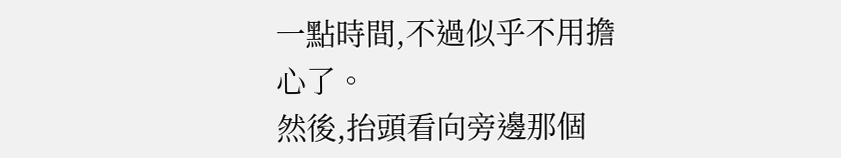一點時間,不過似乎不用擔心了。
然後,抬頭看向旁邊那個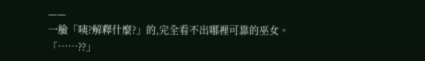——
一臉「咦?解釋什麼?」的,完全看不出哪裡可靠的巫女。
「……??」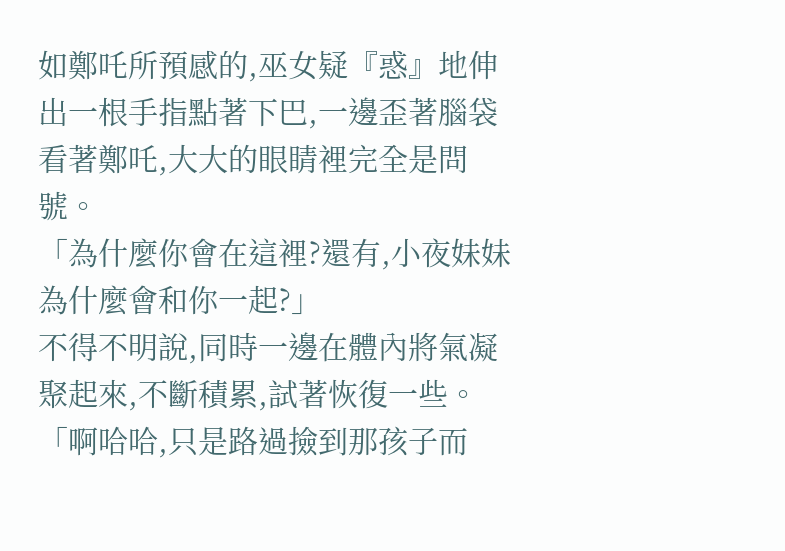如鄭吒所預感的,巫女疑『惑』地伸出一根手指點著下巴,一邊歪著腦袋看著鄭吒,大大的眼睛裡完全是問號。
「為什麼你會在這裡?還有,小夜妹妹為什麼會和你一起?」
不得不明說,同時一邊在體內將氣凝聚起來,不斷積累,試著恢復一些。
「啊哈哈,只是路過撿到那孩子而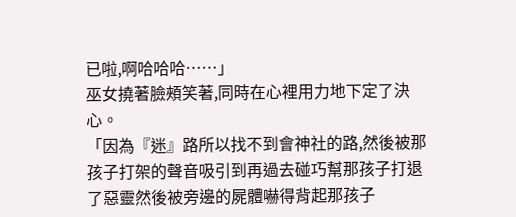已啦,啊哈哈哈……」
巫女撓著臉頰笑著,同時在心裡用力地下定了決心。
「因為『迷』路所以找不到會神社的路,然後被那孩子打架的聲音吸引到再過去碰巧幫那孩子打退了惡靈然後被旁邊的屍體嚇得背起那孩子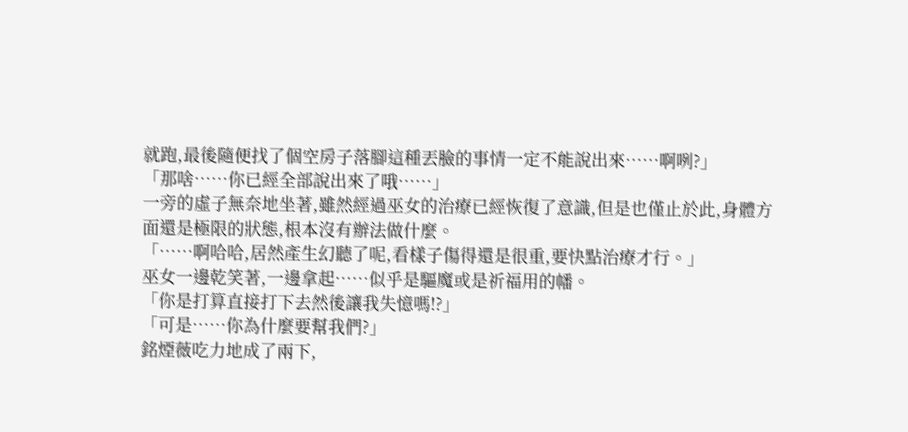就跑,最後隨便找了個空房子落腳這種丟臉的事情一定不能說出來……啊咧?」
「那啥……你已經全部說出來了哦……」
一旁的虛子無奈地坐著,雖然經過巫女的治療已經恢復了意識,但是也僅止於此,身體方面還是極限的狀態,根本沒有辦法做什麼。
「……啊哈哈,居然產生幻聽了呢,看樣子傷得還是很重,要快點治療才行。」
巫女一邊乾笑著,一邊拿起……似乎是驅魔或是祈福用的幡。
「你是打算直接打下去然後讓我失憶嗎!?」
「可是……你為什麼要幫我們?」
銘煙薇吃力地成了兩下,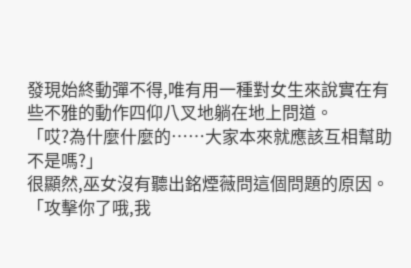發現始終動彈不得,唯有用一種對女生來說實在有些不雅的動作四仰八叉地躺在地上問道。
「哎?為什麼什麼的……大家本來就應該互相幫助不是嗎?」
很顯然,巫女沒有聽出銘煙薇問這個問題的原因。
「攻擊你了哦,我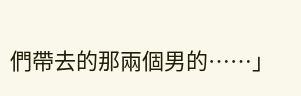們帶去的那兩個男的……」